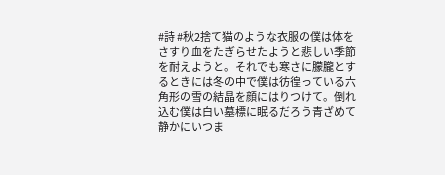#詩 #秋2捨て猫のような衣服の僕は体をさすり血をたぎらせたようと悲しい季節を耐えようと。それでも寒さに朦朧とするときには冬の中で僕は彷徨っている六角形の雪の結晶を顔にはりつけて。倒れ込む僕は白い墓標に眠るだろう青ざめて静かにいつま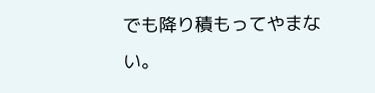でも降り積もってやまない。